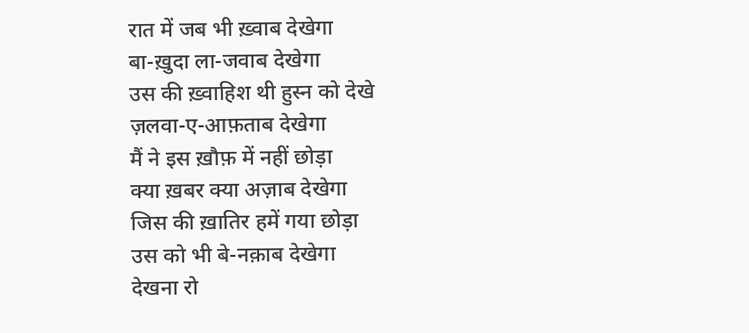रात में जब भी ख़्वाब देखेगा
बा-ख़ुदा ला-जवाब देखेगा
उस की ख़्वाहिश थी हुस्न को देखे
ज़लवा-ए-आफ़ताब देखेगा
मैं ने इस ख़ौफ़ में नहीं छोड़ा
क्या ख़बर क्या अज़ाब देखेगा
जिस की ख़ातिर हमें गया छोड़ा
उस को भी बे-नक़ाब देखेगा
देखना रो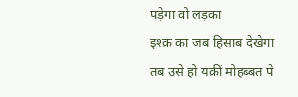पड़ेगा वो लड़का
इश्क़ का जब हिसाब देखेगा
तब उसे हो यक़ीं मोहब्बत पे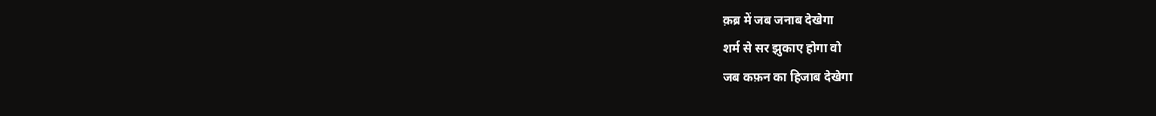क़ब्र में जब जनाब देखेगा
शर्म से सर झुकाए होगा वो
जब कफ़न का हिजाब देखेगा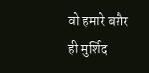वो हमारे बग़ैर ही मुर्शिद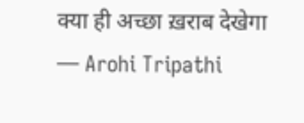क्या ही अच्छा ख़राब देखेगा
— Arohi Tripathi